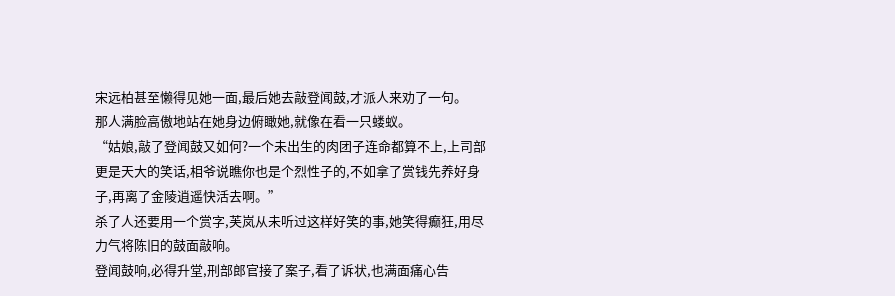宋远柏甚至懒得见她一面,最后她去敲登闻鼓,才派人来劝了一句。
那人满脸高傲地站在她身边俯瞰她,就像在看一只蝼蚁。
“姑娘,敲了登闻鼓又如何?一个未出生的肉团子连命都算不上,上司部更是天大的笑话,相爷说瞧你也是个烈性子的,不如拿了赏钱先养好身子,再离了金陵逍遥快活去啊。”
杀了人还要用一个赏字,芙岚从未听过这样好笑的事,她笑得癫狂,用尽力气将陈旧的鼓面敲响。
登闻鼓响,必得升堂,刑部郎官接了案子,看了诉状,也满面痛心告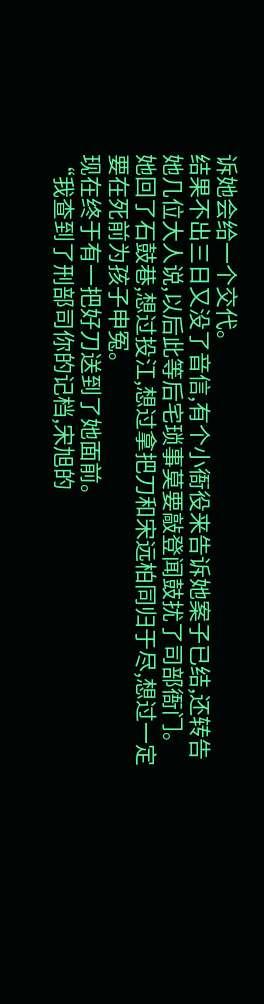诉她会给一个交代。
结果不出三日又没了音信,有个小衙役来告诉她案子已结,还转告她几位大人说,以后此等后宅琐事莫要敲登闻鼓扰了司部衙门。
她回了石鼓巷,想过投江,想过拿把刀和宋远柏同归于尽,想过一定要在死前为孩子申冤。
现在终于有一把好刀送到了她面前。
“我查到了刑部司你的记档,宋旭的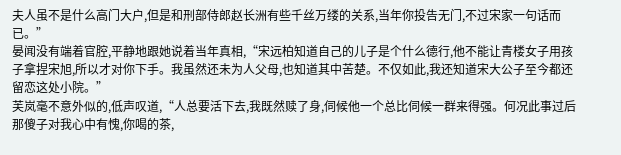夫人虽不是什么高门大户,但是和刑部侍郎赵长洲有些千丝万缕的关系,当年你投告无门,不过宋家一句话而已。”
晏闻没有端着官腔,平静地跟她说着当年真相,“宋远柏知道自己的儿子是个什么德行,他不能让青楼女子用孩子拿捏宋旭,所以才对你下手。我虽然还未为人父母,也知道其中苦楚。不仅如此,我还知道宋大公子至今都还留恋这处小院。”
芙岚毫不意外似的,低声叹道,“人总要活下去,我既然赎了身,伺候他一个总比伺候一群来得强。何况此事过后那傻子对我心中有愧,你喝的茶,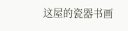这屋的瓷器书画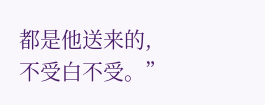都是他送来的,不受白不受。”